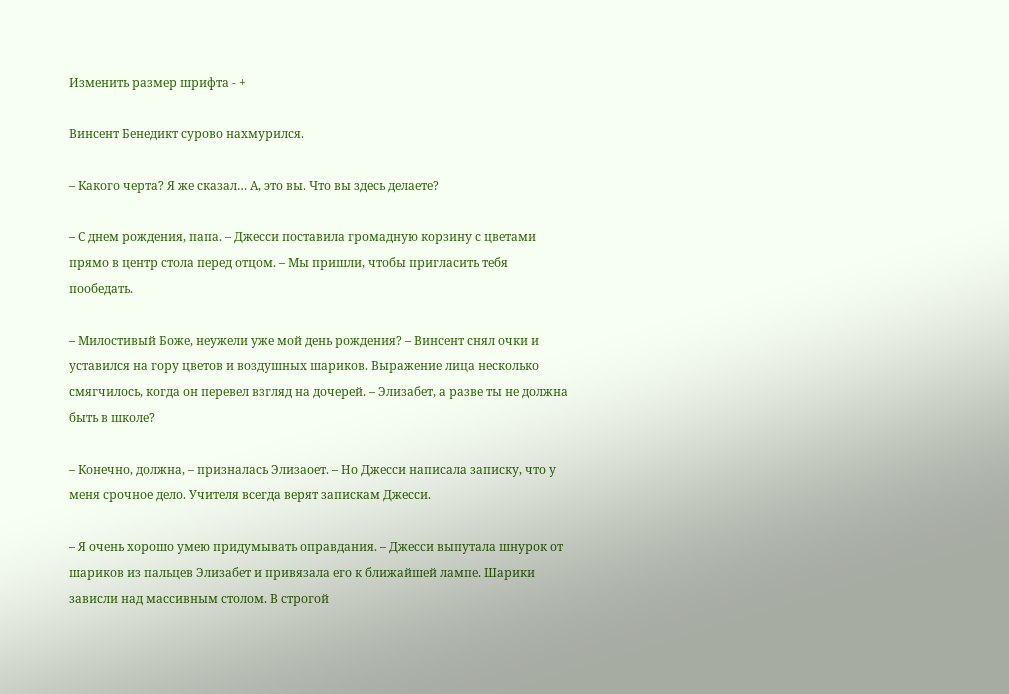Изменить размер шрифта - +

Винсент Бенедикт сурово нахмурился.

– Какого черта? Я же сказал… А, это вы. Что вы здесь делаете?

– С днем рождения, папа. – Джесси поставила громадную корзину с цветами прямо в центр стола перед отцом. – Мы пришли, чтобы пригласить тебя пообедать.

– Милостивый Боже, неужели уже мой день рождения? – Винсент снял очки и уставился на гору цветов и воздушных шариков. Выражение лица несколько смягчилось, когда он перевел взгляд на дочерей. – Элизабет, а разве ты не должна быть в школе?

– Конечно, должна, – призналась Элизаоет. – Но Джесси написала записку, что у меня срочное дело. Учителя всегда верят запискам Джесси.

– Я очень хорошо умею придумывать оправдания. – Джесси выпутала шнурок от шариков из пальцев Элизабет и привязала его к ближайшей лампе. Шарики зависли над массивным столом. В строгой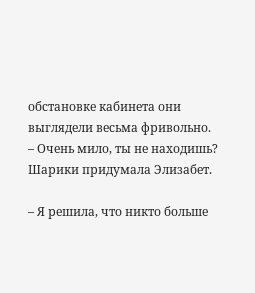обстановке кабинета они выглядели весьма фривольно. – Очень мило, ты не находишь? Шарики придумала Элизабет.

– Я решила, что никто больше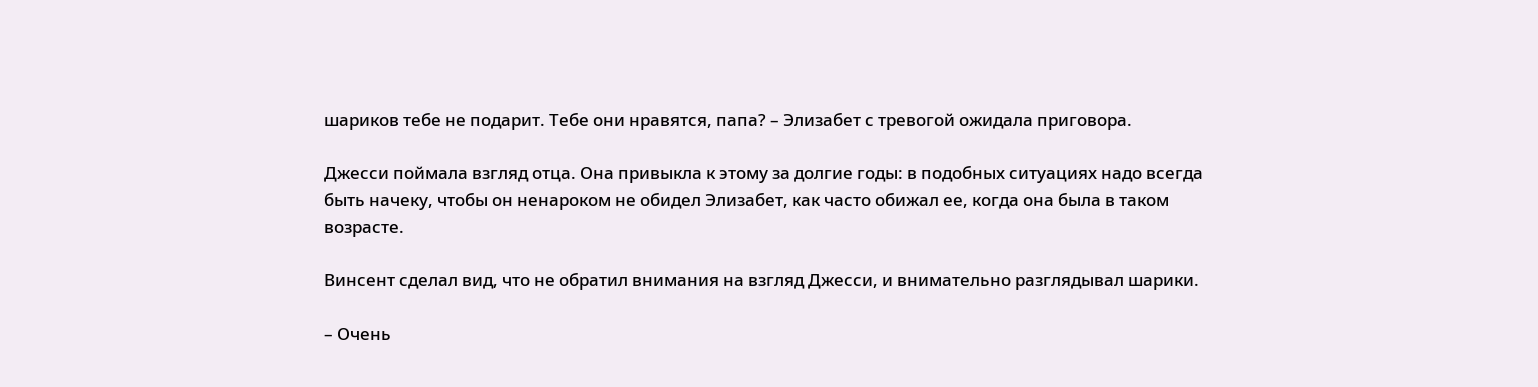шариков тебе не подарит. Тебе они нравятся, папа? – Элизабет с тревогой ожидала приговора.

Джесси поймала взгляд отца. Она привыкла к этому за долгие годы: в подобных ситуациях надо всегда быть начеку, чтобы он ненароком не обидел Элизабет, как часто обижал ее, когда она была в таком возрасте.

Винсент сделал вид, что не обратил внимания на взгляд Джесси, и внимательно разглядывал шарики.

– Очень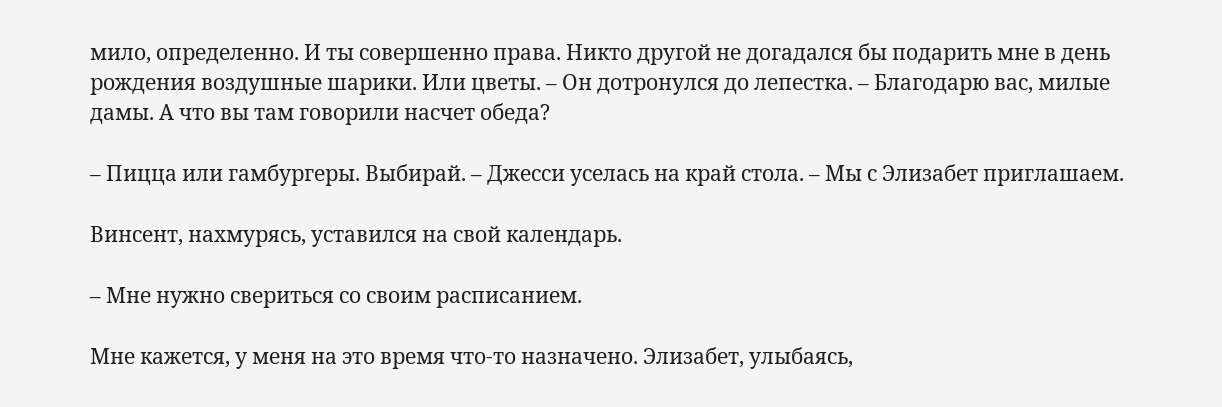мило, определенно. И ты совершенно права. Никто другой не догадался бы подарить мне в день рождения воздушные шарики. Или цветы. – Он дотронулся до лепестка. – Благодарю вас, милые дамы. А что вы там говорили насчет обеда?

– Пицца или гамбургеры. Выбирай. – Джесси уселась на край стола. – Мы с Элизабет приглашаем.

Винсент, нахмурясь, уставился на свой календарь.

– Мне нужно свериться со своим расписанием.

Мне кажется, у меня на это время что-то назначено. Элизабет, улыбаясь,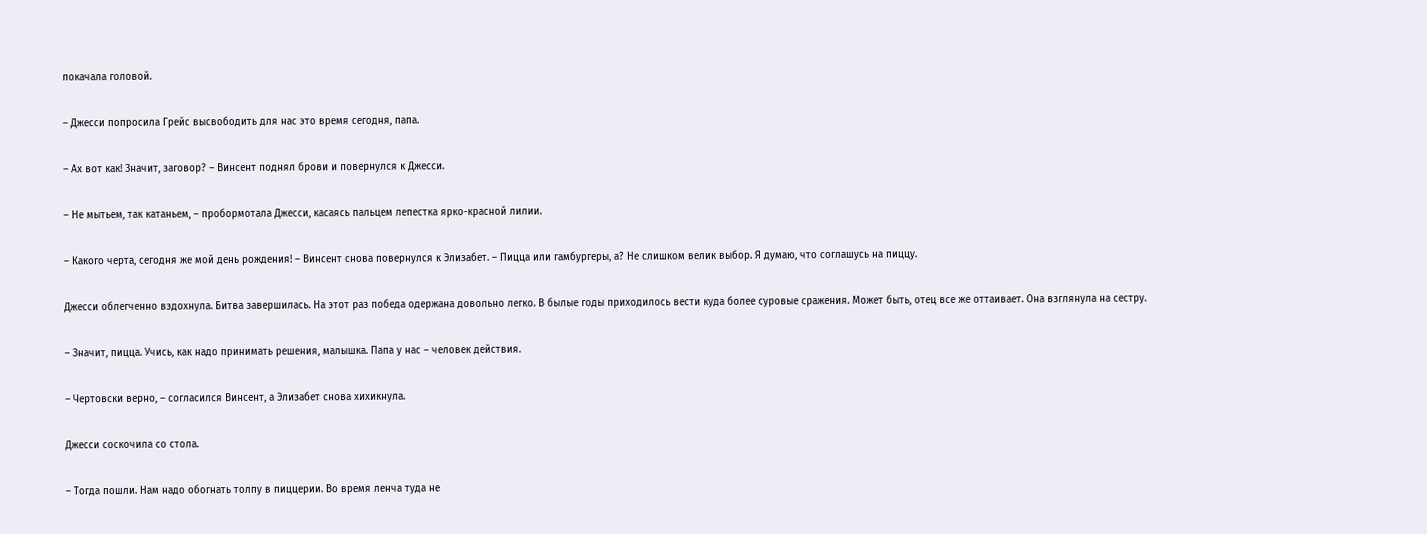покачала головой.

– Джесси попросила Грейс высвободить для нас это время сегодня, папа.

– Ах вот как! Значит, заговор? – Винсент поднял брови и повернулся к Джесси.

– Не мытьем, так катаньем, – пробормотала Джесси, касаясь пальцем лепестка ярко-красной лилии.

– Какого черта, сегодня же мой день рождения! – Винсент снова повернулся к Элизабет. – Пицца или гамбургеры, а? Не слишком велик выбор. Я думаю, что соглашусь на пиццу.

Джесси облегченно вздохнула. Битва завершилась. На этот раз победа одержана довольно легко. В былые годы приходилось вести куда более суровые сражения. Может быть, отец все же оттаивает. Она взглянула на сестру.

– Значит, пицца. Учись, как надо принимать решения, малышка. Папа у нас – человек действия.

– Чертовски верно, – согласился Винсент, а Элизабет снова хихикнула.

Джесси соскочила со стола.

– Тогда пошли. Нам надо обогнать толпу в пиццерии. Во время ленча туда не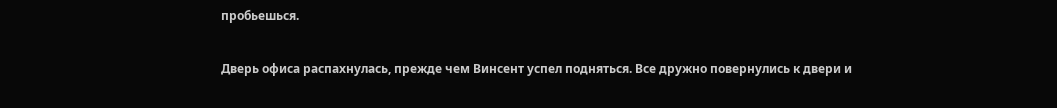пробьешься.

Дверь офиса распахнулась, прежде чем Винсент успел подняться. Все дружно повернулись к двери и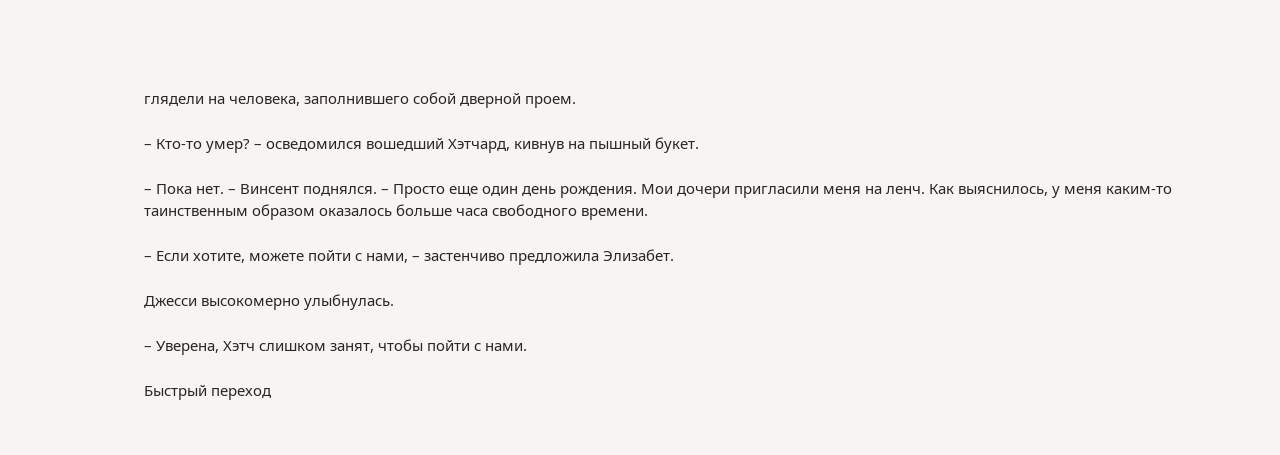глядели на человека, заполнившего собой дверной проем.

– Кто-то умер? – осведомился вошедший Хэтчард, кивнув на пышный букет.

– Пока нет. – Винсент поднялся. – Просто еще один день рождения. Мои дочери пригласили меня на ленч. Как выяснилось, у меня каким-то таинственным образом оказалось больше часа свободного времени.

– Если хотите, можете пойти с нами, – застенчиво предложила Элизабет.

Джесси высокомерно улыбнулась.

– Уверена, Хэтч слишком занят, чтобы пойти с нами.

Быстрый переход